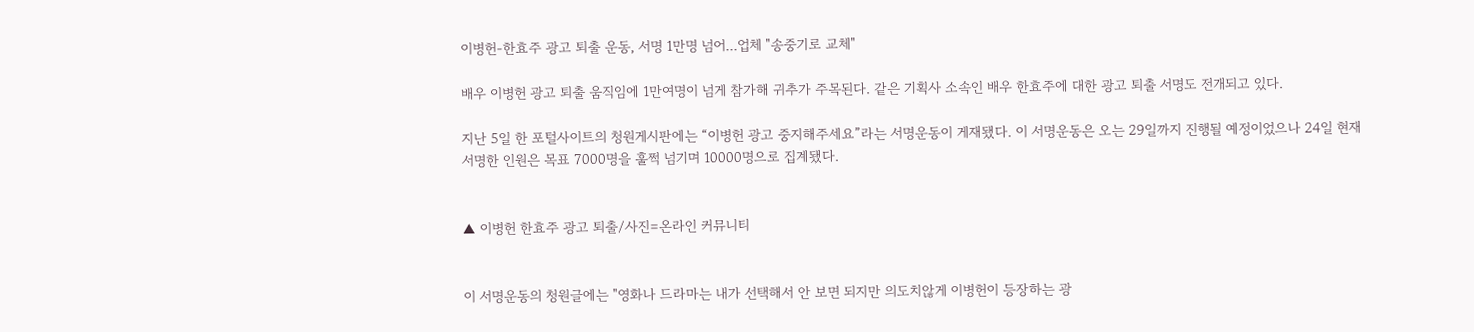이병헌-한효주 광고 퇴출 운동, 서명 1만명 넘어...업체 "송중기로 교체"

배우 이병헌 광고 퇴출 움직임에 1만여명이 넘게 참가해 귀추가 주목된다. 같은 기획사 소속인 배우 한효주에 대한 광고 퇴출 서명도 전개되고 있다.

지난 5일 한 포털사이트의 청원게시판에는 “이병헌 광고 중지해주세요”라는 서명운동이 게재됐다. 이 서명운동은 오는 29일까지 진행될 예정이었으나 24일 현재 서명한 인원은 목표 7000명을 훌쩍 넘기며 10000명으로 집계됐다.


▲ 이병헌 한효주 광고 퇴출/사진=온라인 커뮤니티


이 서명운동의 청원글에는 "영화나 드라마는 내가 선택해서 안 보면 되지만 의도치않게 이병헌이 등장하는 광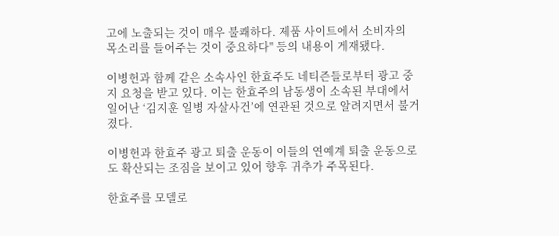고에 노출되는 것이 매우 불쾌하다. 제품 사이트에서 소비자의 목소리를 들어주는 것이 중요하다" 등의 내용이 게재됐다.

이병헌과 함께 같은 소속사인 한효주도 네티즌들로부터 광고 중지 요청을 받고 있다. 이는 한효주의 남동생이 소속된 부대에서 일어난 ‘김지훈 일병 자살사건’에 연관된 것으로 알려지면서 불거졌다.

이병헌과 한효주 광고 퇴출 운동이 이들의 연예계 퇴출 운동으로도 확산되는 조짐을 보이고 있어 향후 귀추가 주목된다.

한효주를 모델로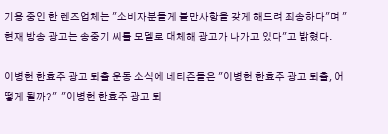기용 중인 한 렌즈업체는 "소비자분들게 불만사항을 갖게 해드려 죄송하다"며 "현재 방송 광고는 송중기 씨를 모델로 대체해 광고가 나가고 있다"고 밝혔다.

이병헌 한효주 광고 퇴출 운동 소식에 네티즌들은 "이병헌 한효주 광고 퇴출, 어떻게 될까?"  "이병헌 한효주 광고 퇴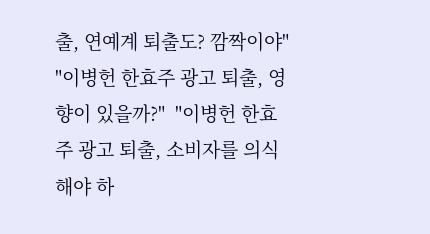출, 연예계 퇴출도? 깜짝이야"  "이병헌 한효주 광고 퇴출, 영향이 있을까?"  "이병헌 한효주 광고 퇴출, 소비자를 의식해야 하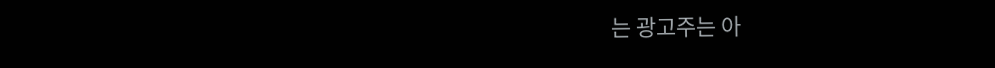는 광고주는 아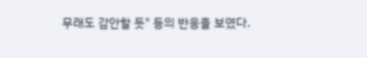무래도 감안할 듯" 등의 반응을 보였다.